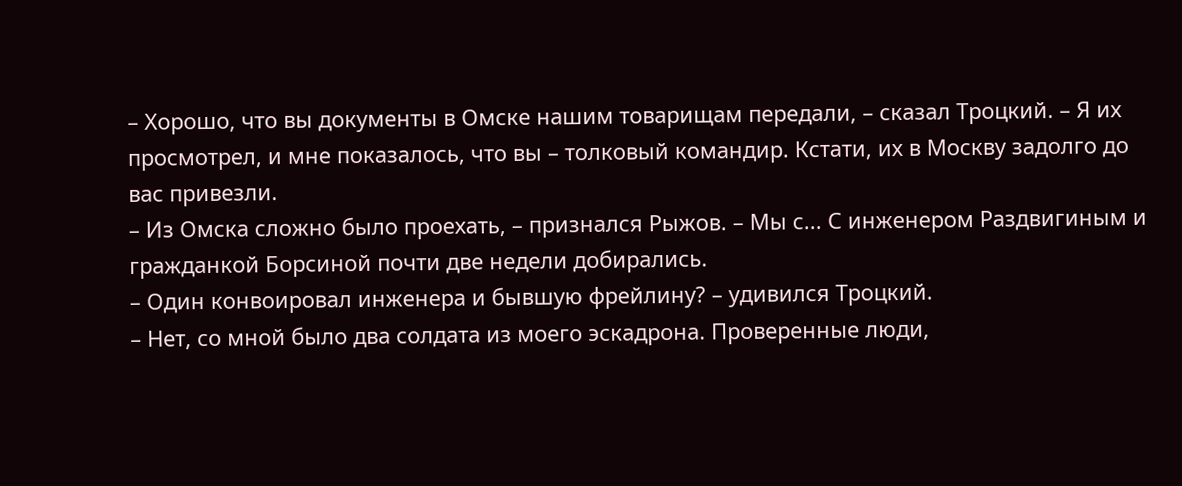– Хорошо, что вы документы в Омске нашим товарищам передали, – сказал Троцкий. – Я их просмотрел, и мне показалось, что вы – толковый командир. Кстати, их в Москву задолго до вас привезли.
– Из Омска сложно было проехать, – признался Рыжов. – Мы с... С инженером Раздвигиным и гражданкой Борсиной почти две недели добирались.
– Один конвоировал инженера и бывшую фрейлину? – удивился Троцкий.
– Нет, со мной было два солдата из моего эскадрона. Проверенные люди,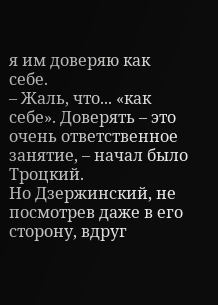я им доверяю как себе.
– Жаль, что... «как себе». Доверять – это очень ответственное занятие, – начал было Троцкий.
Но Дзержинский, не посмотрев даже в его сторону, вдруг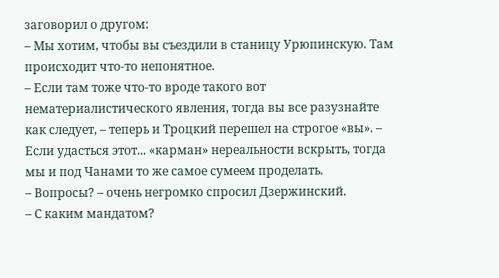заговорил о другом:
– Мы хотим, чтобы вы съездили в станицу Урюпинскую. Там происходит что-то непонятное.
– Если там тоже что-то вроде такого вот нематериалистического явления, тогда вы все разузнайте как следует, – теперь и Троцкий перешел на строгое «вы». – Если удасться этот... «карман» нереальности вскрыть, тогда мы и под Чанами то же самое сумеем проделать.
– Вопросы? – очень негромко спросил Дзержинский.
– С каким мандатом?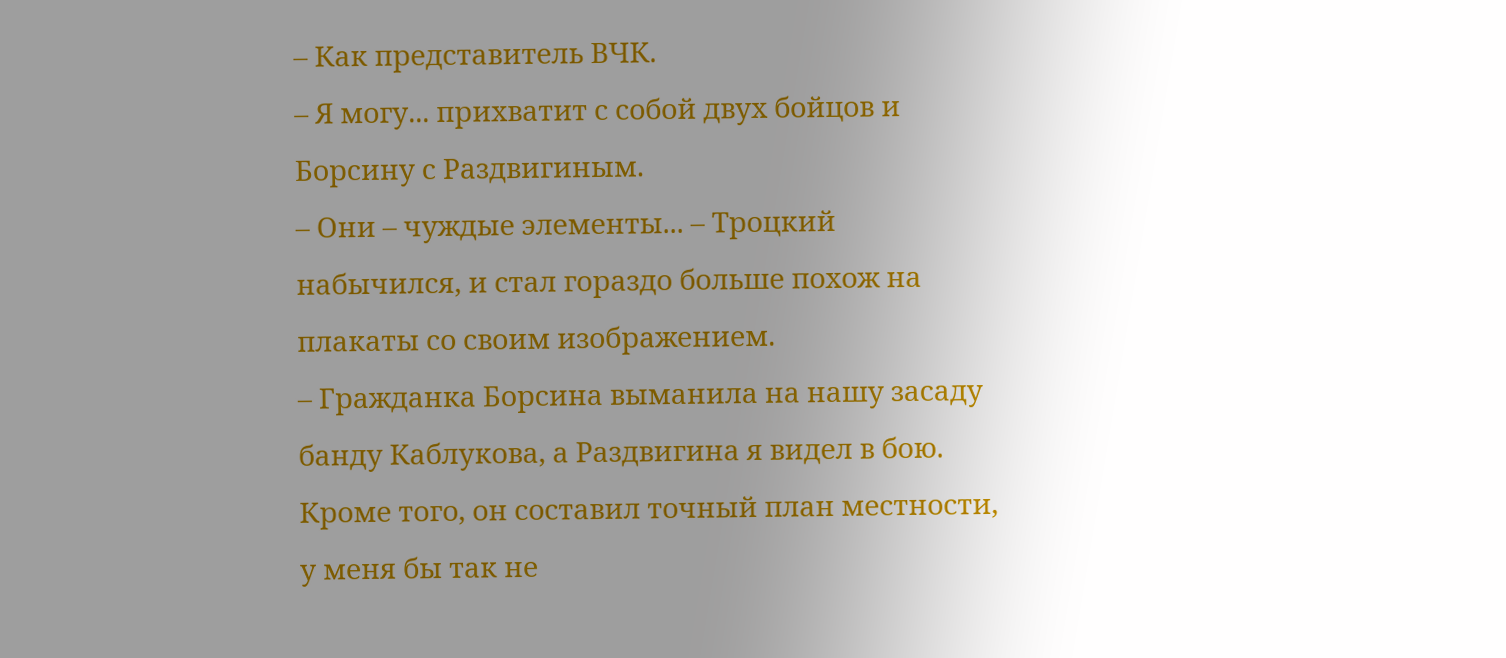– Как представитель ВЧК.
– Я могу... прихватит с собой двух бойцов и Борсину с Раздвигиным.
– Они – чуждые элементы... – Троцкий набычился, и стал гораздо больше похож на плакаты со своим изображением.
– Гражданка Борсина выманила на нашу засаду банду Каблукова, а Раздвигина я видел в бою. Кроме того, он составил точный план местности, у меня бы так не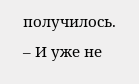получилось. – И уже не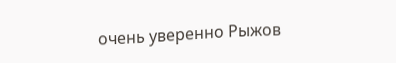очень уверенно Рыжов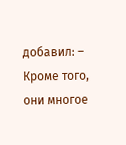добавил: – Кроме того, они многое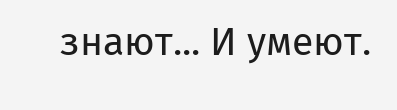знают... И умеют.